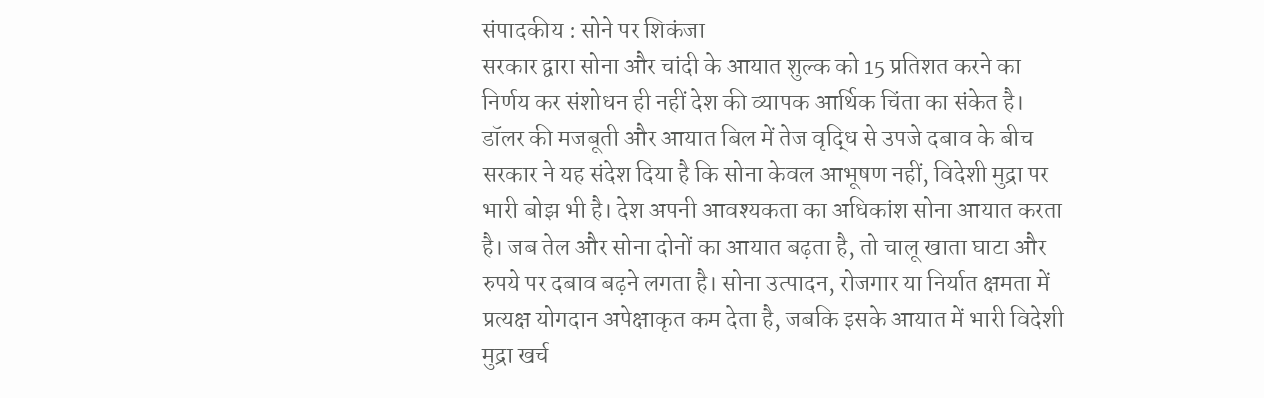संपादकीय : सोने पर शिकंजा
सरकार द्वारा सोना और चांदी के आयात शुल्क को 15 प्रतिशत करने का निर्णय कर संशोधन ही नहीं देश की व्यापक आर्थिक चिंता का संकेत है। डॉलर की मजबूती और आयात बिल में तेज वृद्धि से उपजे दबाव के बीच सरकार ने यह संदेश दिया है कि सोना केवल आभूषण नहीं, विदेशी मुद्रा पर भारी बोझ भी है। देश अपनी आवश्यकता का अधिकांश सोना आयात करता है। जब तेल और सोना दोनों का आयात बढ़ता है, तो चालू खाता घाटा और रुपये पर दबाव बढ़ने लगता है। सोना उत्पादन, रोजगार या निर्यात क्षमता में प्रत्यक्ष योगदान अपेक्षाकृत कम देता है, जबकि इसके आयात में भारी विदेशी मुद्रा खर्च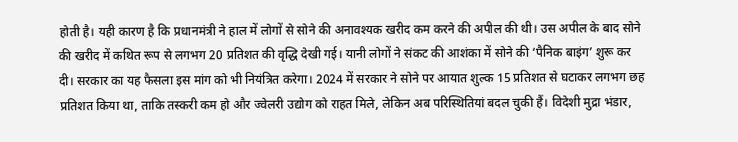होती है। यही कारण है कि प्रधानमंत्री ने हाल में लोगों से सोने की अनावश्यक खरीद कम करने की अपील की थी। उस अपील के बाद सोने की खरीद में कथित रूप से लगभग 20 प्रतिशत की वृद्धि देखी गई। यानी लोगों ने संकट की आशंका में सोने की ‘पैनिक बाइंग’ शुरू कर दी। सरकार का यह फैसला इस मांग को भी नियंत्रित करेगा। 2024 में सरकार ने सोने पर आयात शुल्क 15 प्रतिशत से घटाकर लगभग छह प्रतिशत किया था, ताकि तस्करी कम हो और ज्वेलरी उद्योग को राहत मिले, लेकिन अब परिस्थितियां बदल चुकी हैं। विदेशी मुद्रा भंडार,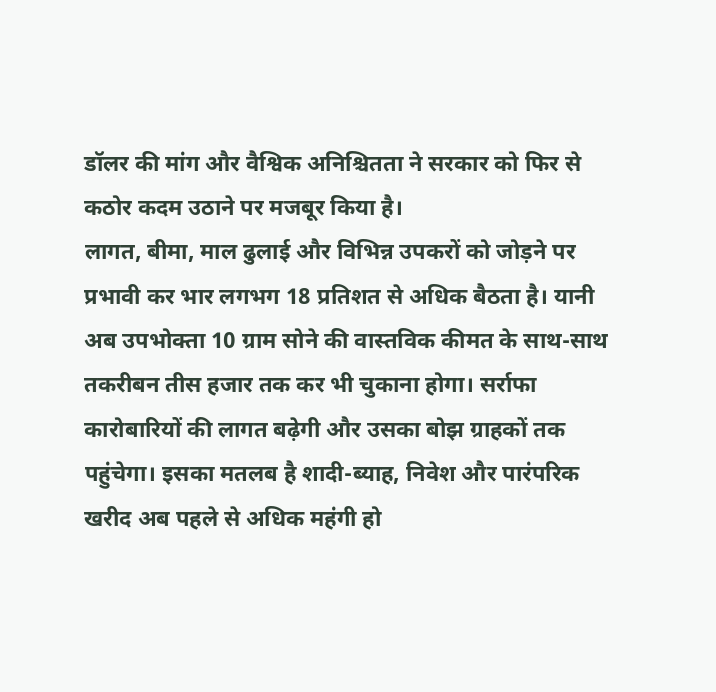डॉलर की मांग और वैश्विक अनिश्चितता ने सरकार को फिर से कठोर कदम उठाने पर मजबूर किया है।
लागत, बीमा, माल ढुलाई और विभिन्न उपकरों को जोड़ने पर प्रभावी कर भार लगभग 18 प्रतिशत से अधिक बैठता है। यानी अब उपभोक्ता 10 ग्राम सोने की वास्तविक कीमत के साथ-साथ तकरीबन तीस हजार तक कर भी चुकाना होगा। सर्राफा कारोबारियों की लागत बढ़ेगी और उसका बोझ ग्राहकों तक पहुंचेगा। इसका मतलब है शादी-ब्याह, निवेश और पारंपरिक खरीद अब पहले से अधिक महंगी हो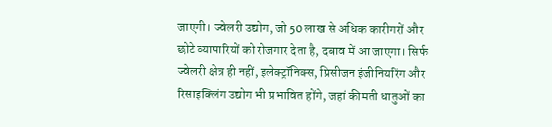जाएगी। ज्वेलरी उद्योग, जो 50 लाख से अधिक कारीगरों और छोटे व्यापारियों को रोजगार देता है, दबाव में आ जाएगा। सिर्फ ज्वेलरी क्षेत्र ही नहीं, इलेक्ट्रॉनिक्स, प्रिसीजन इंजीनियरिंग और रिसाइक्लिंग उद्योग भी प्रभावित होंगे, जहां कीमती धातुओं का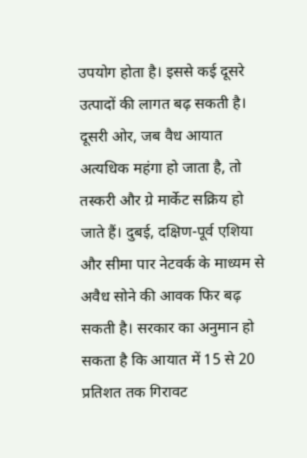उपयोग होता है। इससे कई दूसरे उत्पादों की लागत बढ़ सकती है। दूसरी ओर, जब वैध आयात अत्यधिक महंगा हो जाता है, तो तस्करी और ग्रे मार्केट सक्रिय हो जाते हैं। दुबई, दक्षिण-पूर्व एशिया और सीमा पार नेटवर्क के माध्यम से अवैध सोने की आवक फिर बढ़ सकती है। सरकार का अनुमान हो सकता है कि आयात में 15 से 20 प्रतिशत तक गिरावट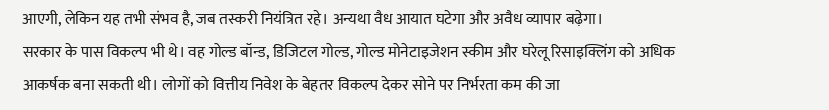आएगी, लेकिन यह तभी संभव है, जब तस्करी नियंत्रित रहे। अन्यथा वैध आयात घटेगा और अवैध व्यापार बढ़ेगा।
सरकार के पास विकल्प भी थे। वह गोल्ड बॉन्ड, डिजिटल गोल्ड, गोल्ड मोनेटाइजेशन स्कीम और घरेलू रिसाइक्लिंग को अधिक आकर्षक बना सकती थी। लोगों को वित्तीय निवेश के बेहतर विकल्प देकर सोने पर निर्भरता कम की जा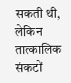सकती थी, लेकिन तात्कालिक संकटों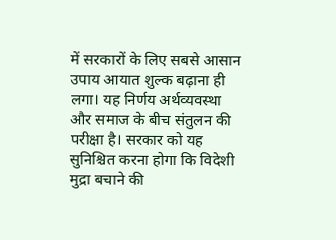में सरकारों के लिए सबसे आसान उपाय आयात शुल्क बढ़ाना ही लगा। यह निर्णय अर्थव्यवस्था और समाज के बीच संतुलन की परीक्षा है। सरकार को यह सुनिश्चित करना होगा कि विदेशी मुद्रा बचाने की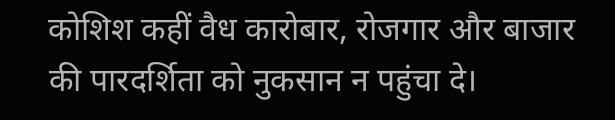कोशिश कहीं वैध कारोबार, रोजगार और बाजार की पारदर्शिता को नुकसान न पहुंचा दे।